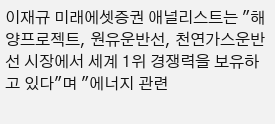이재규 미래에셋증권 애널리스트는 "해양프로젝트, 원유운반선, 천연가스운반선 시장에서 세계 1위 경쟁력을 보유하고 있다"며 "에너지 관련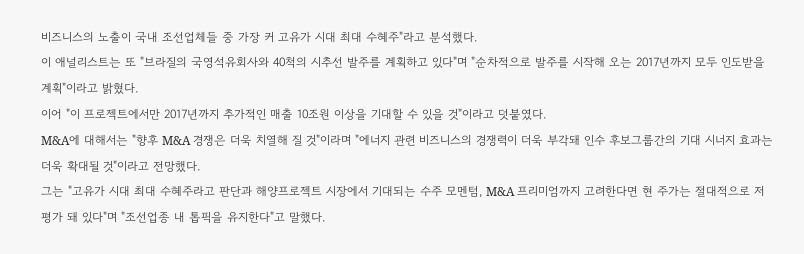비즈니스의 노출이 국내 조선업체들 중 가장 커 고유가 시대 최대 수혜주"라고 분석했다.
이 애널리스트는 또 "브라질의 국영석유회사와 40척의 시추선 발주를 계획하고 있다"며 "순차적으로 발주를 시작해 오는 2017년까지 모두 인도받을 계획"이라고 밝혔다.
이어 "이 프로젝트에서만 2017년까지 추가적인 매출 10조원 이상을 기대할 수 있을 것"이라고 덧붙였다.
M&A에 대해서는 "향후 M&A 경쟁은 더욱 치열해 질 것"이라며 "에너지 관련 비즈니스의 경쟁력이 더욱 부각돼 인수 후보그룹간의 기대 시너지 효과는 더욱 확대될 것"이라고 전망했다.
그는 "고유가 시대 최대 수혜주라고 판단과 해양프로젝트 시장에서 기대되는 수주 모멘텀, M&A 프리미엄까지 고려한다면 현 주가는 절대적으로 저평가 돼 있다"며 "조선업종 내 톱픽을 유지한다"고 말했다.